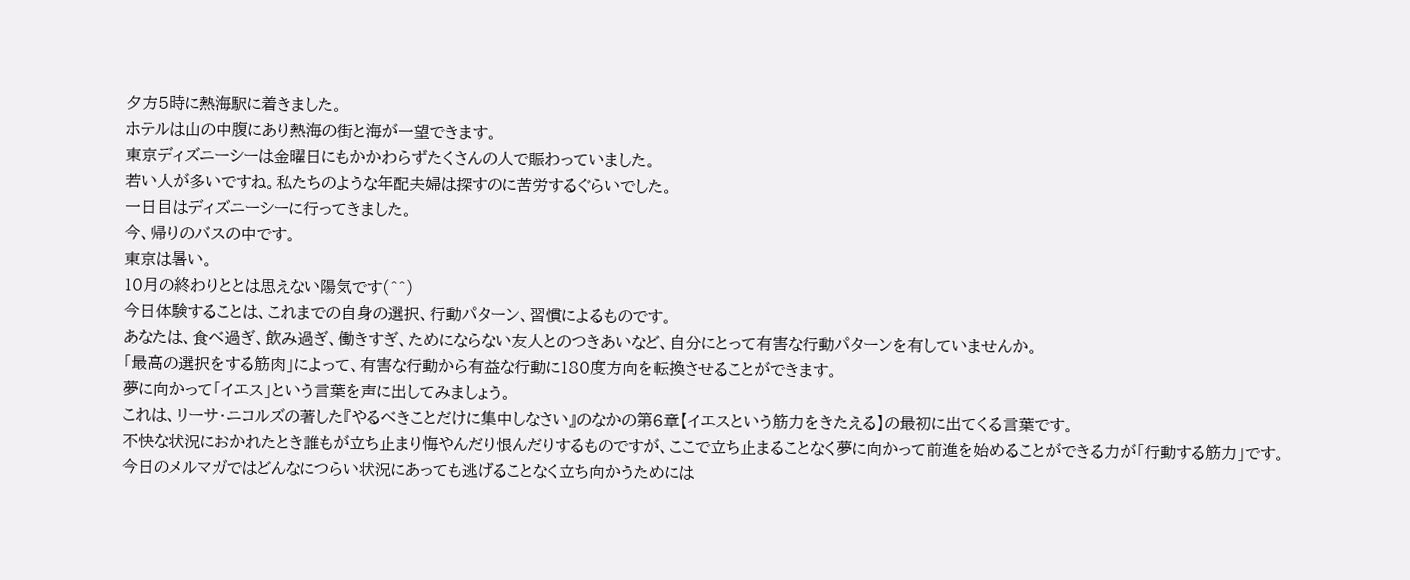夕方5時に熱海駅に着きました。
ホテルは山の中腹にあり熱海の街と海が一望できます。
東京ディズニーシーは金曜日にもかかわらずたくさんの人で賑わっていました。
若い人が多いですね。私たちのような年配夫婦は探すのに苦労するぐらいでした。
一日目はディズニーシーに行ってきました。
今、帰りのバスの中です。
東京は暑い。
10月の終わりととは思えない陽気です(^^)
今日体験することは、これまでの自身の選択、行動パターン、習慣によるものです。
あなたは、食べ過ぎ、飲み過ぎ、働きすぎ、ためにならない友人とのつきあいなど、自分にとって有害な行動パターンを有していませんか。
「最高の選択をする筋肉」によって、有害な行動から有益な行動に180度方向を転換させることができます。
夢に向かって「イエス」という言葉を声に出してみましょう。
これは、リーサ・ニコルズの著した『やるべきことだけに集中しなさい』のなかの第6章【イエスという筋力をきたえる】の最初に出てくる言葉です。
不快な状況におかれたとき誰もが立ち止まり悔やんだり恨んだりするものですが、ここで立ち止まることなく夢に向かって前進を始めることができる力が「行動する筋力」です。
今日のメルマガではどんなにつらい状況にあっても逃げることなく立ち向かうためには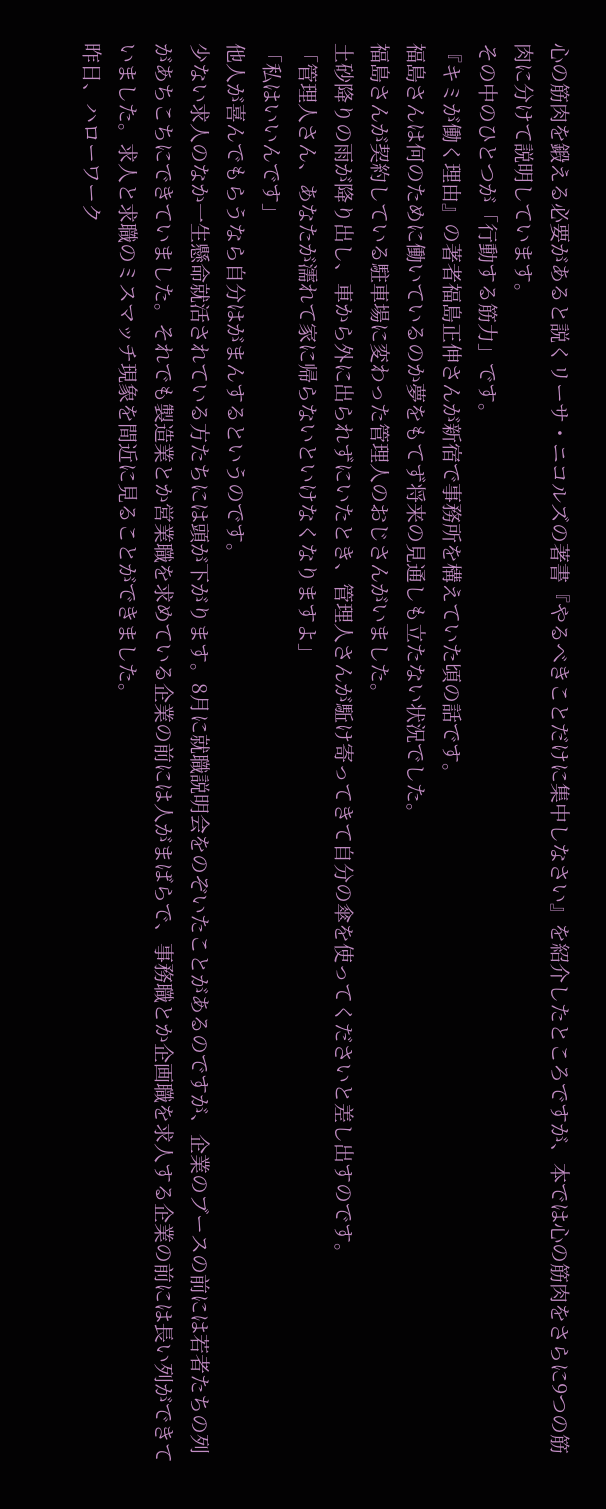心の筋肉を鍛える必要があると説くリーサ・ニコルズの著書『やるべきことだけに集中しなさい』を紹介したところですが、本では心の筋肉をさらに9つの筋肉に分けて説明しています。
その中のひとつが「行動する筋力」です。
『キミが働く理由』の著者福島正伸さんが新宿で事務所を構えていた頃の話です。
福島さんは何のために働いているのか夢をもてず将来の見通しも立たない状況でした。
福島さんが契約している駐車場に変わった管理人のおじさんがいました。
土砂降りの雨が降り出し、車から外に出られずにいたとき、管理人さんが駈け寄ってきて自分の傘を使ってくださいと差し出すのです。
「管理人さん、あなたが濡れて家に帰らないといけなくなりますよ」
「私はいいんです」
他人が喜んでもらうなら自分はがまんするというのです。
少ない求人のなか一生懸命就活されている方たちには頭が下がります。8月に就職説明会をのぞいたことがあるのですが、企業のブースの前には若者たちの列があちこちにできていました。それでも製造業とか営業職を求めている企業の前には人がまばらで、事務職とか企画職を求人する企業の前には長い列ができていました。求人と求職のミスマッチ現象を間近に見ることができました。
昨日、ハローワーク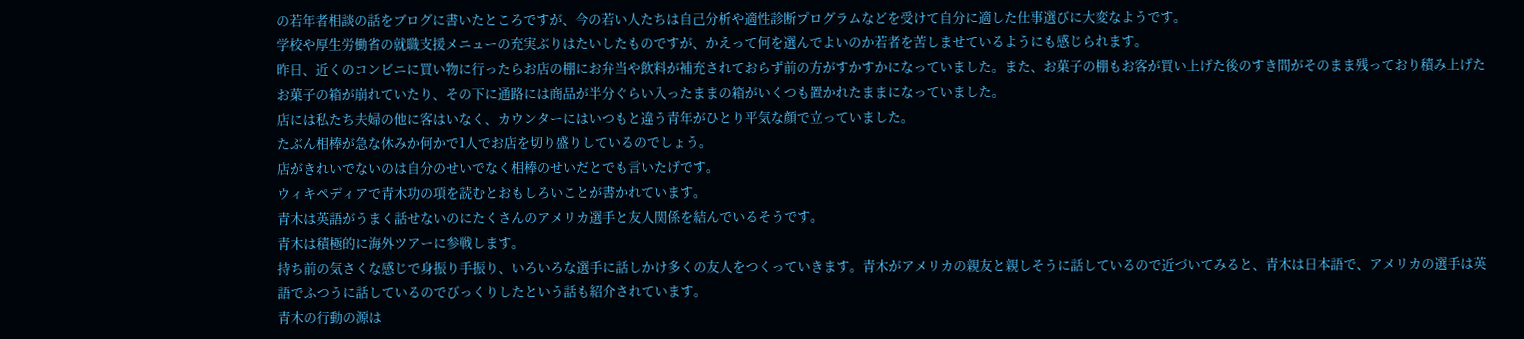の若年者相談の話をブログに書いたところですが、今の若い人たちは自己分析や適性診断プログラムなどを受けて自分に適した仕事選びに大変なようです。
学校や厚生労働省の就職支援メニューの充実ぶりはたいしたものですが、かえって何を選んでよいのか若者を苦しませているようにも感じられます。
昨日、近くのコンビニに買い物に行ったらお店の棚にお弁当や飲料が補充されておらず前の方がすかすかになっていました。また、お菓子の棚もお客が買い上げた後のすき間がそのまま残っており積み上げたお菓子の箱が崩れていたり、その下に通路には商品が半分ぐらい入ったままの箱がいくつも置かれたままになっていました。
店には私たち夫婦の他に客はいなく、カウンターにはいつもと違う青年がひとり平気な顔で立っていました。
たぶん相棒が急な休みか何かで1人でお店を切り盛りしているのでしょう。
店がきれいでないのは自分のせいでなく相棒のせいだとでも言いたげです。
ウィキペディアで青木功の項を読むとおもしろいことが書かれています。
青木は英語がうまく話せないのにたくさんのアメリカ選手と友人関係を結んでいるそうです。
青木は積極的に海外ツアーに参戦します。
持ち前の気さくな感じで身振り手振り、いろいろな選手に話しかけ多くの友人をつくっていきます。青木がアメリカの親友と親しそうに話しているので近づいてみると、青木は日本語で、アメリカの選手は英語でふつうに話しているのでびっくりしたという話も紹介されています。
青木の行動の源は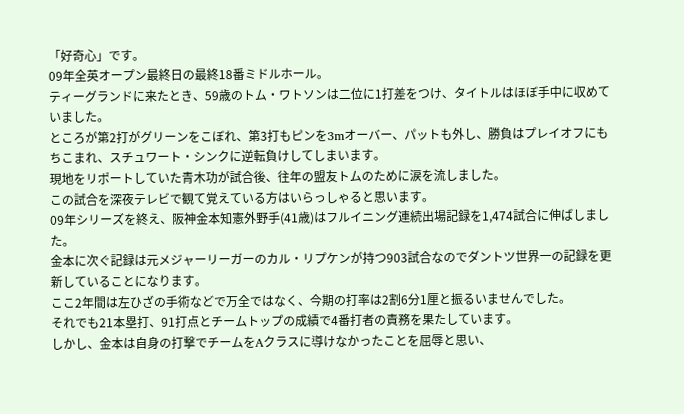「好奇心」です。
09年全英オープン最終日の最終18番ミドルホール。
ティーグランドに来たとき、59歳のトム・ワトソンは二位に1打差をつけ、タイトルはほぼ手中に収めていました。
ところが第2打がグリーンをこぼれ、第3打もピンを3mオーバー、パットも外し、勝負はプレイオフにもちこまれ、スチュワート・シンクに逆転負けしてしまいます。
現地をリポートしていた青木功が試合後、往年の盟友トムのために涙を流しました。
この試合を深夜テレビで観て覚えている方はいらっしゃると思います。
09年シリーズを終え、阪神金本知憲外野手(41歳)はフルイニング連続出場記録を1,474試合に伸ばしました。
金本に次ぐ記録は元メジャーリーガーのカル・リプケンが持つ903試合なのでダントツ世界一の記録を更新していることになります。
ここ2年間は左ひざの手術などで万全ではなく、今期の打率は2割6分1厘と振るいませんでした。
それでも21本塁打、91打点とチームトップの成績で4番打者の責務を果たしています。
しかし、金本は自身の打撃でチームをAクラスに導けなかったことを屈辱と思い、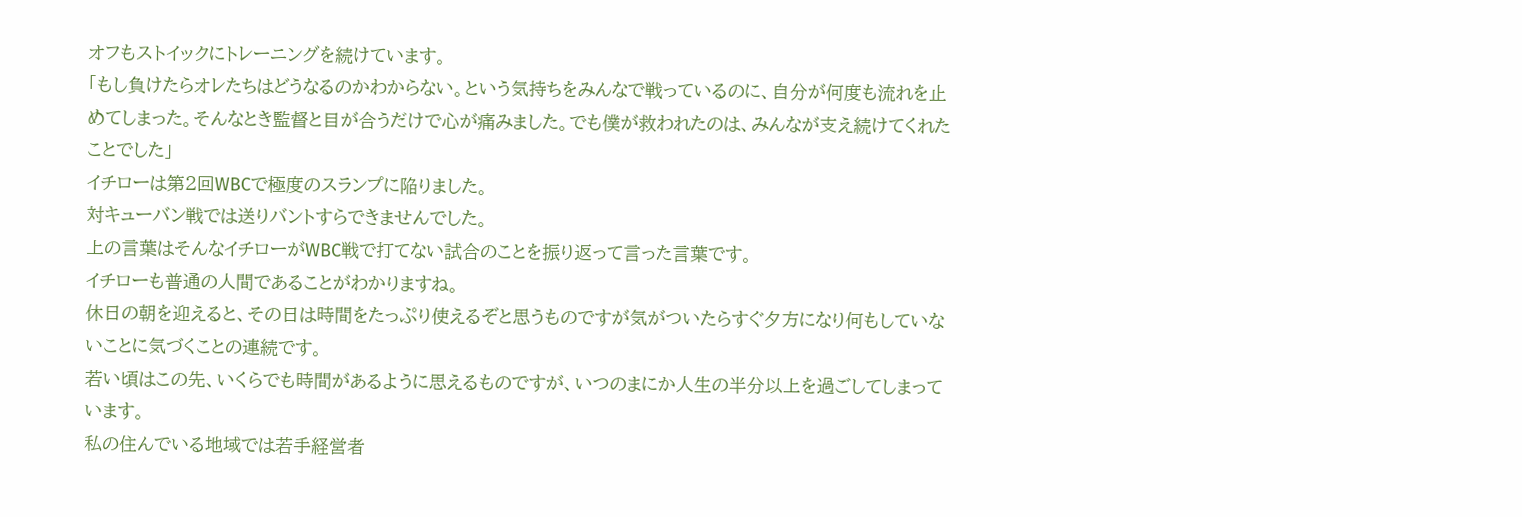オフもストイックにトレーニングを続けています。
「もし負けたらオレたちはどうなるのかわからない。という気持ちをみんなで戦っているのに、自分が何度も流れを止めてしまった。そんなとき監督と目が合うだけで心が痛みました。でも僕が救われたのは、みんなが支え続けてくれたことでした」
イチローは第2回WBCで極度のスランプに陥りました。
対キューバン戦では送りバントすらできませんでした。
上の言葉はそんなイチローがWBC戦で打てない試合のことを振り返って言った言葉です。
イチローも普通の人間であることがわかりますね。
休日の朝を迎えると、その日は時間をたっぷり使えるぞと思うものですが気がついたらすぐ夕方になり何もしていないことに気づくことの連続です。
若い頃はこの先、いくらでも時間があるように思えるものですが、いつのまにか人生の半分以上を過ごしてしまっています。
私の住んでいる地域では若手経営者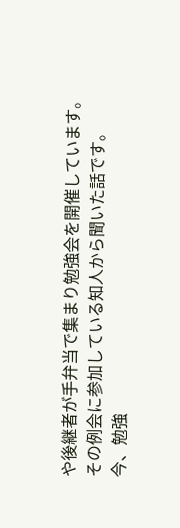や後継者が手弁当で集まり勉強会を開催しています。
その例会に参加している知人から聞いた話です。
今、勉強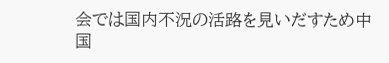会では国内不況の活路を見いだすため中国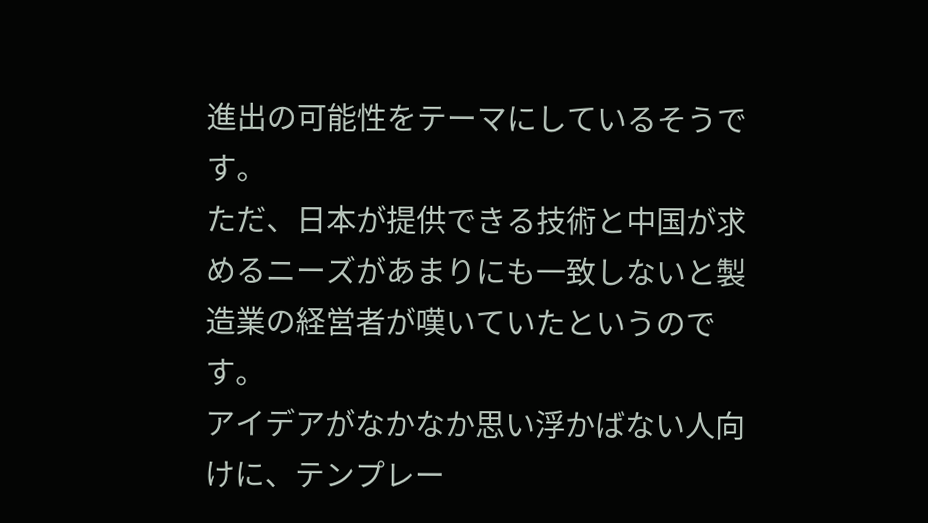進出の可能性をテーマにしているそうです。
ただ、日本が提供できる技術と中国が求めるニーズがあまりにも一致しないと製造業の経営者が嘆いていたというのです。
アイデアがなかなか思い浮かばない人向けに、テンプレー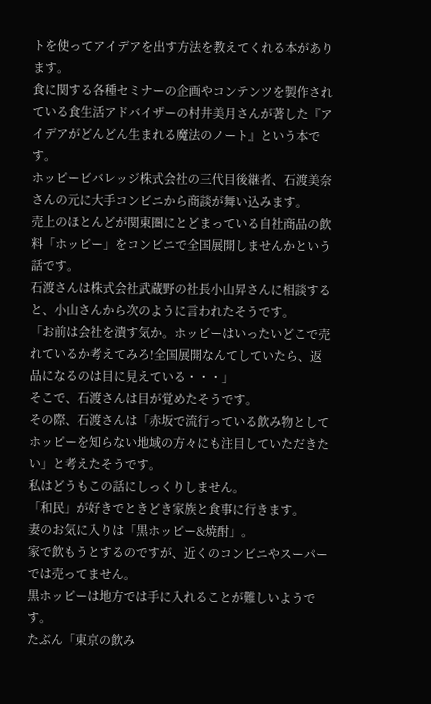トを使ってアイデアを出す方法を教えてくれる本があります。
食に関する各種セミナーの企画やコンテンツを製作されている食生活アドバイザーの村井美月さんが著した『アイデアがどんどん生まれる魔法のノート』という本です。
ホッピービバレッジ株式会社の三代目後継者、石渡美奈さんの元に大手コンビニから商談が舞い込みます。
売上のほとんどが関東圏にとどまっている自社商品の飲料「ホッピー」をコンビニで全国展開しませんかという話です。
石渡さんは株式会社武蔵野の社長小山昇さんに相談すると、小山さんから次のように言われたそうです。
「お前は会社を潰す気か。ホッピーはいったいどこで売れているか考えてみろ!全国展開なんてしていたら、返品になるのは目に見えている・・・」
そこで、石渡さんは目が覚めたそうです。
その際、石渡さんは「赤坂で流行っている飲み物としてホッピーを知らない地域の方々にも注目していただきたい」と考えたそうです。
私はどうもこの話にしっくりしません。
「和民」が好きでときどき家族と食事に行きます。
妻のお気に入りは「黒ホッピー&焼酎」。
家で飲もうとするのですが、近くのコンビニやスーパーでは売ってません。
黒ホッピーは地方では手に入れることが難しいようです。
たぶん「東京の飲み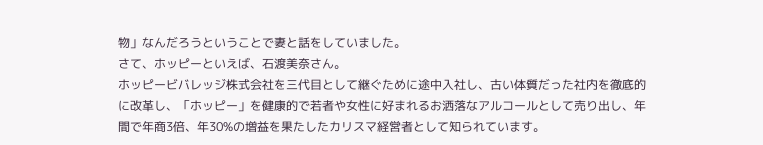物」なんだろうということで妻と話をしていました。
さて、ホッピーといえば、石渡美奈さん。
ホッピービバレッジ株式会社を三代目として継ぐために途中入社し、古い体質だった社内を徹底的に改革し、「ホッピー」を健康的で若者や女性に好まれるお洒落なアルコールとして売り出し、年間で年商3倍、年30%の増益を果たしたカリスマ経営者として知られています。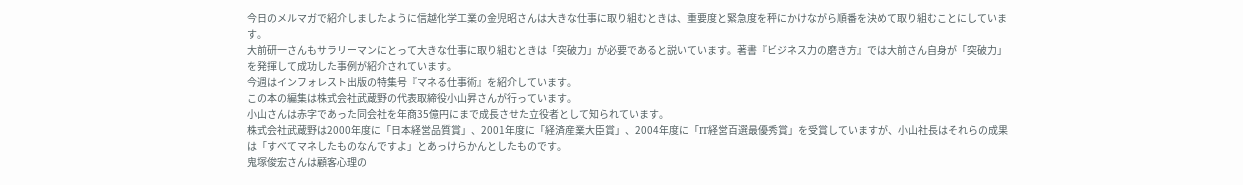今日のメルマガで紹介しましたように信越化学工業の金児昭さんは大きな仕事に取り組むときは、重要度と緊急度を秤にかけながら順番を決めて取り組むことにしています。
大前研一さんもサラリーマンにとって大きな仕事に取り組むときは「突破力」が必要であると説いています。著書『ビジネス力の磨き方』では大前さん自身が「突破力」を発揮して成功した事例が紹介されています。
今週はインフォレスト出版の特集号『マネる仕事術』を紹介しています。
この本の編集は株式会社武蔵野の代表取締役小山昇さんが行っています。
小山さんは赤字であった同会社を年商35億円にまで成長させた立役者として知られています。
株式会社武蔵野は2000年度に「日本経営品質賞」、2001年度に「経済産業大臣賞」、2004年度に「IT経営百選最優秀賞」を受賞していますが、小山社長はそれらの成果は「すべてマネしたものなんですよ」とあっけらかんとしたものです。
鬼塚俊宏さんは顧客心理の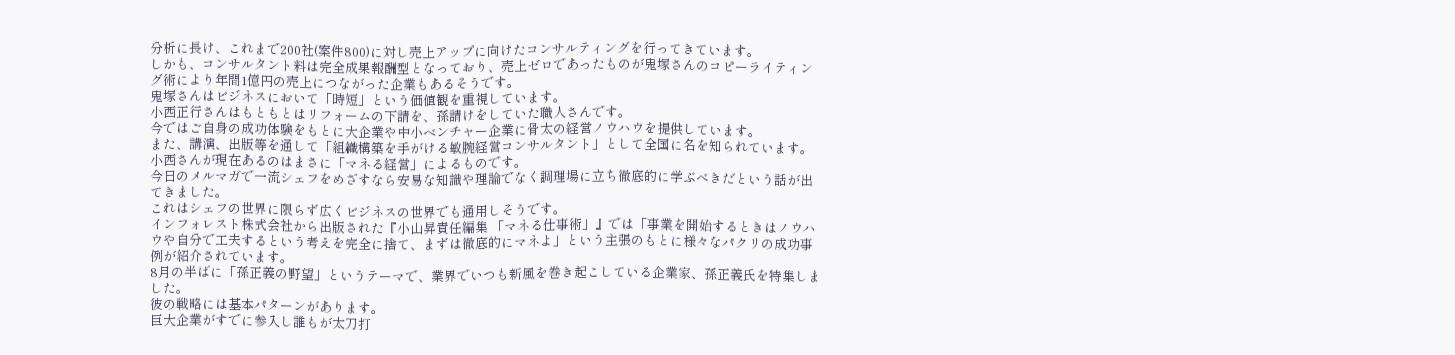分析に長け、これまで200社(案件800)に対し売上アップに向けたコンサルティングを行ってきています。
しかも、コンサルタント料は完全成果報酬型となっており、売上ゼロであったものが鬼塚さんのコピーライティング術により年間1億円の売上につながった企業もあるそうです。
鬼塚さんはビジネスにおいて「時短」という価値観を重視しています。
小西正行さんはもともとはリフォームの下請を、孫請けをしていた職人さんです。
今ではご自身の成功体験をもとに大企業や中小ベンチャー企業に骨太の経営ノウハウを提供しています。
また、講演、出版等を通して「組織構築を手がける敏腕経営コンサルタント」として全国に名を知られています。
小西さんが現在あるのはまさに「マネる経営」によるものです。
今日のメルマガで一流シェフをめざすなら安易な知識や理論でなく調理場に立ち徹底的に学ぶべきだという話が出てきました。
これはシェフの世界に限らず広くビジネスの世界でも通用しそうです。
インフォレスト株式会社から出版された『小山昇責任編集 「マネる仕事術」』では「事業を開始するときはノウハウや自分で工夫するという考えを完全に捨て、まずは徹底的にマネよ」という主張のもとに様々なパクリの成功事例が紹介されています。
8月の半ばに「孫正義の野望」というテーマで、業界でいつも新風を巻き起こしている企業家、孫正義氏を特集しました。
彼の戦略には基本パターンがあります。
巨大企業がすでに参入し誰もが太刀打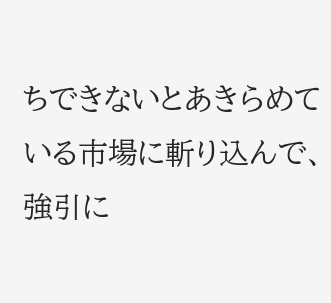ちできないとあきらめている市場に斬り込んで、強引に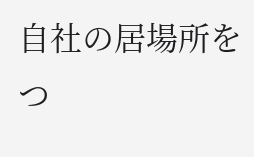自社の居場所をつ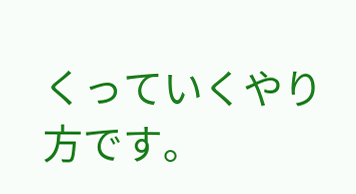くっていくやり方です。